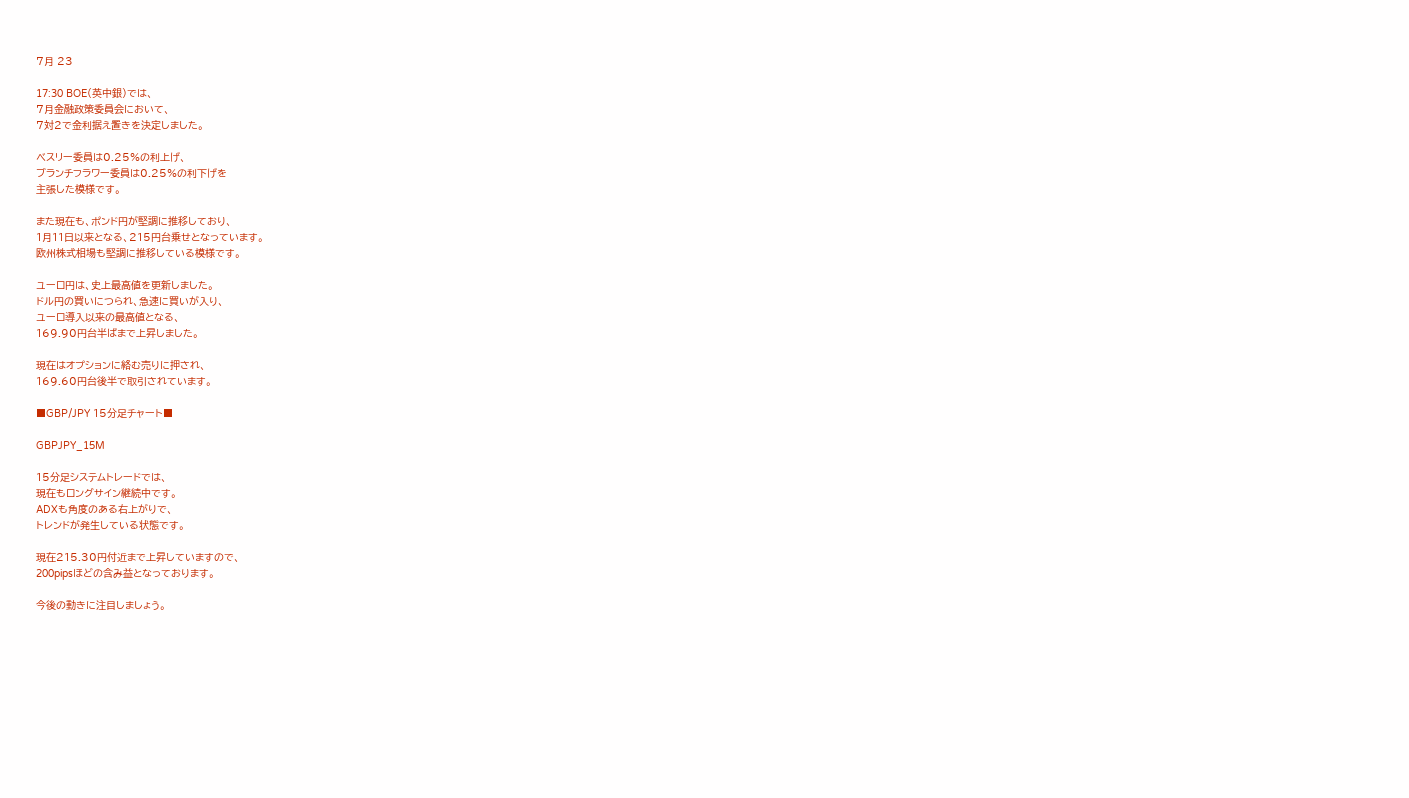7月 23

17:30 BOE(英中銀)では、
7月金融政策委員会において、
7対2で金利据え置きを決定しました。

べスリー委員は0.25%の利上げ、
ブランチフラワー委員は0.25%の利下げを
主張した模様です。

また現在も、ポンド円が堅調に推移しており、
1月11日以来となる、215円台乗せとなっています。
欧州株式相場も堅調に推移している模様です。

ユーロ円は、史上最高値を更新しました。
ドル円の買いにつられ、急速に買いが入り、
ユーロ導入以来の最高値となる、
169.90円台半ばまで上昇しました。

現在はオプションに絡む売りに押され、
169.60円台後半で取引されています。

■GBP/JPY 15分足チャート■

GBPJPY_15M

15分足システムトレードでは、
現在もロングサイン継続中です。
ADXも角度のある右上がりで、
トレンドが発生している状態です。

現在215.30円付近まで上昇していますので、
200pipsほどの含み益となっております。

今後の動きに注目しましょう。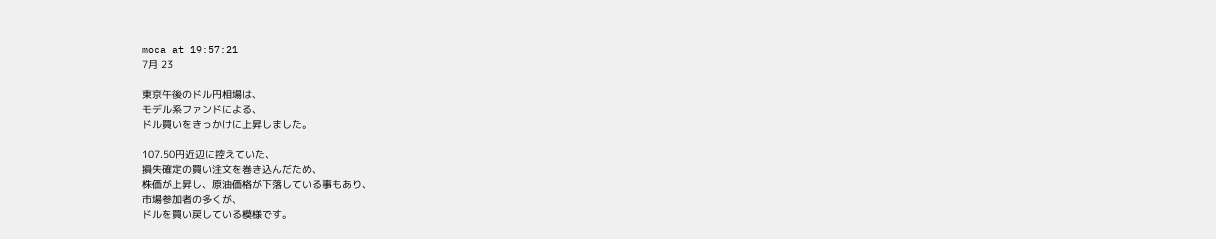moca at 19:57:21
7月 23

東京午後のドル円相場は、
モデル系ファンドによる、
ドル買いをきっかけに上昇しました。

107.50円近辺に控えていた、
損失確定の買い注文を巻き込んだため、
株価が上昇し、原油価格が下落している事もあり、
市場参加者の多くが、
ドルを買い戻している模様です。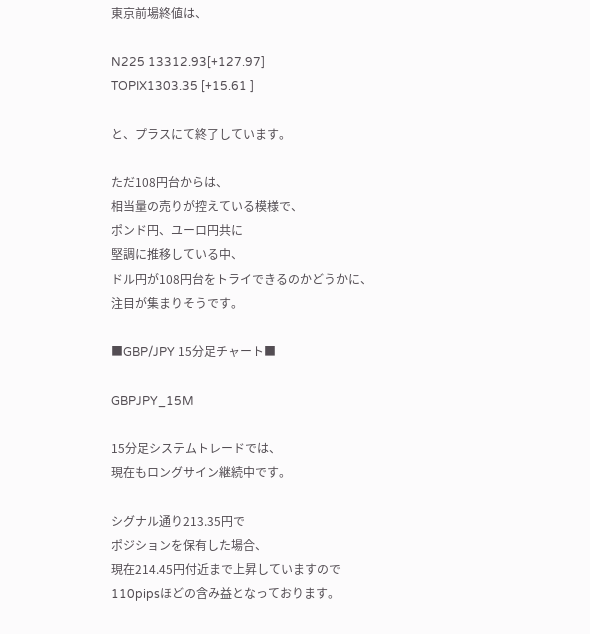東京前場終値は、

N225 13312.93[+127.97]
TOPIX1303.35 [+15.61 ]

と、プラスにて終了しています。

ただ108円台からは、
相当量の売りが控えている模様で、
ポンド円、ユーロ円共に
堅調に推移している中、
ドル円が108円台をトライできるのかどうかに、
注目が集まりそうです。

■GBP/JPY 15分足チャート■

GBPJPY_15M

15分足システムトレードでは、
現在もロングサイン継続中です。

シグナル通り213.35円で
ポジションを保有した場合、
現在214.45円付近まで上昇していますので
110pipsほどの含み益となっております。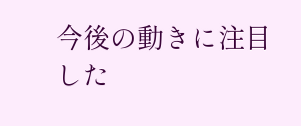今後の動きに注目した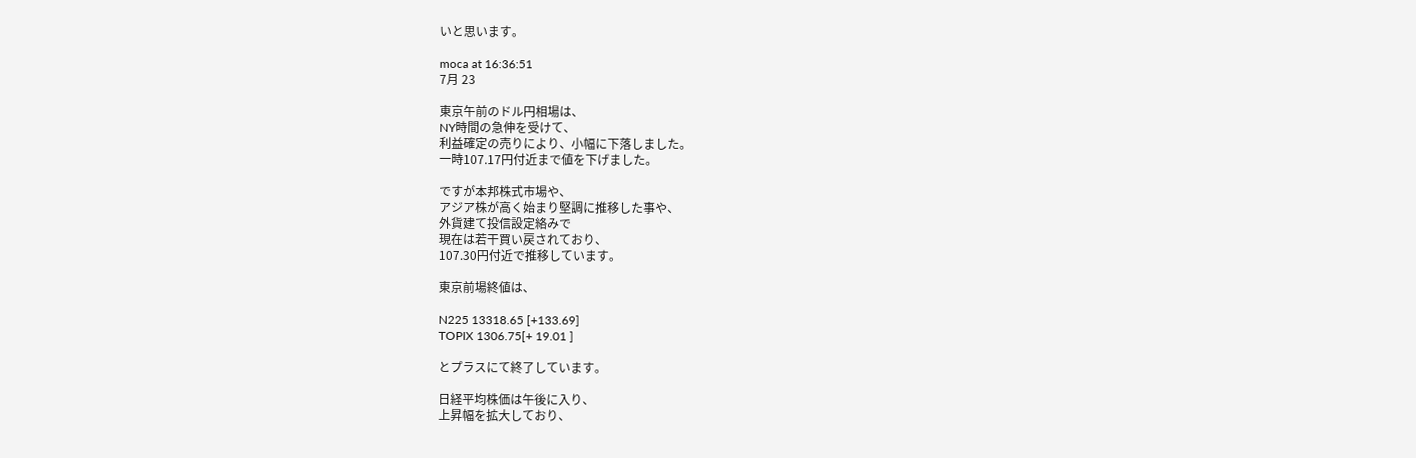いと思います。

moca at 16:36:51
7月 23

東京午前のドル円相場は、
NY時間の急伸を受けて、
利益確定の売りにより、小幅に下落しました。
一時107.17円付近まで値を下げました。

ですが本邦株式市場や、
アジア株が高く始まり堅調に推移した事や、
外貨建て投信設定絡みで
現在は若干買い戻されており、
107.30円付近で推移しています。

東京前場終値は、

N225 13318.65 [+133.69]
TOPIX 1306.75[+ 19.01 ]

とプラスにて終了しています。

日経平均株価は午後に入り、
上昇幅を拡大しており、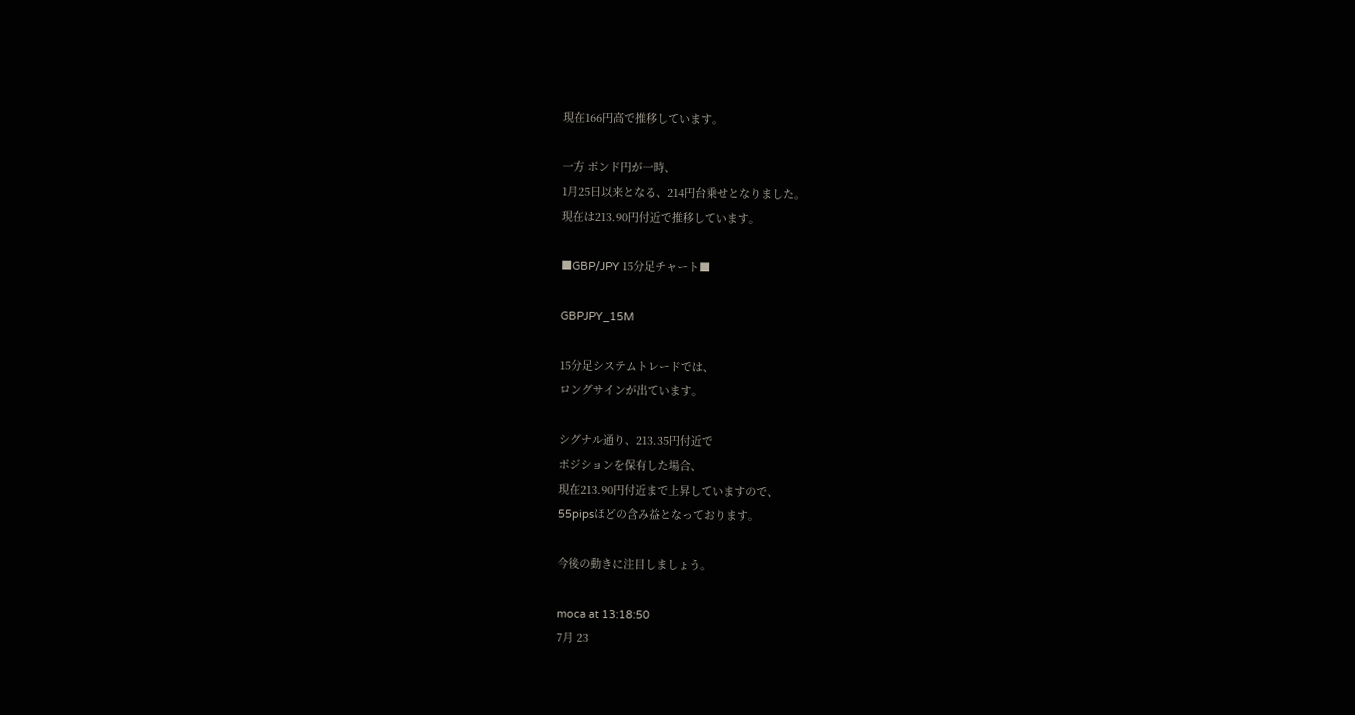現在166円高で推移しています。

一方 ポンド円が一時、
1月25日以来となる、214円台乗せとなりました。
現在は213.90円付近で推移しています。

■GBP/JPY 15分足チャート■

GBPJPY_15M

15分足システムトレードでは、
ロングサインが出ています。

シグナル通り、213.35円付近で
ポジションを保有した場合、
現在213.90円付近まで上昇していますので、
55pipsほどの含み益となっております。

今後の動きに注目しましょう。

moca at 13:18:50
7月 23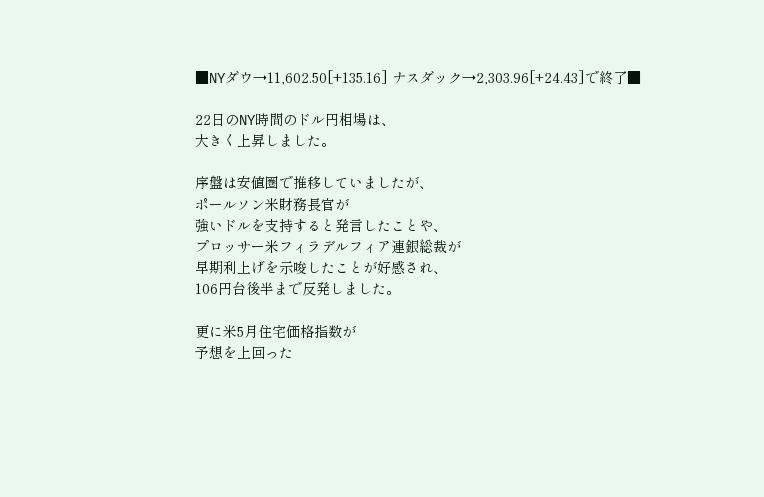■NYダウ→11,602.50[+135.16] ナスダック→2,303.96[+24.43]で終了■

22日のNY時間のドル円相場は、
大きく上昇しました。

序盤は安値圏で推移していましたが、
ポールソン米財務長官が
強いドルを支持すると発言したことや、
プロッサー米フィラデルフィア連銀総裁が
早期利上げを示唆したことが好感され、
106円台後半まで反発しました。

更に米5月住宅価格指数が
予想を上回った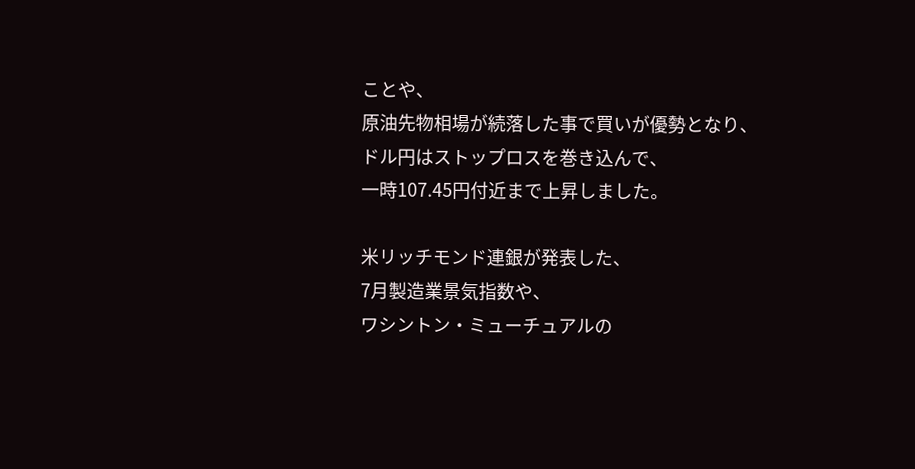ことや、
原油先物相場が続落した事で買いが優勢となり、
ドル円はストップロスを巻き込んで、
一時107.45円付近まで上昇しました。

米リッチモンド連銀が発表した、
7月製造業景気指数や、
ワシントン・ミューチュアルの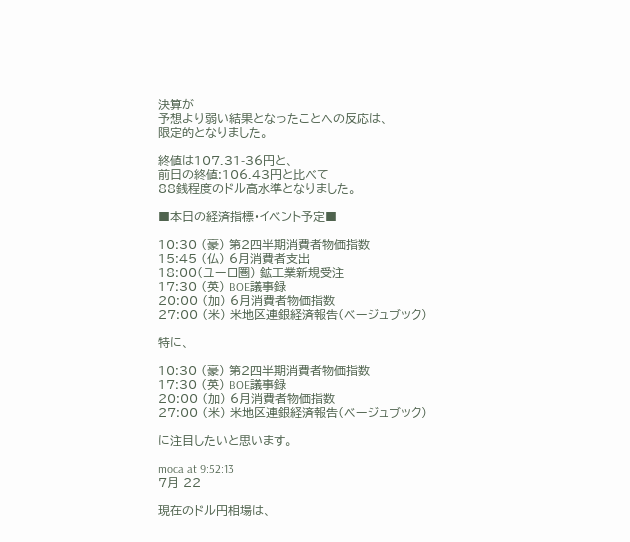決算が
予想より弱い結果となったことへの反応は、
限定的となりました。

終値は107.31-36円と、
前日の終値:106.43円と比べて
88銭程度のドル高水準となりました。

■本日の経済指標・イベント予定■

10:30 (豪) 第2四半期消費者物価指数
15:45 (仏) 6月消費者支出
18:00(ユーロ圏) 鉱工業新規受注
17:30 (英) BOE議事録
20:00 (加) 6月消費者物価指数
27:00 (米) 米地区連銀経済報告(ベージュブック)

特に、

10:30 (豪) 第2四半期消費者物価指数
17:30 (英) BOE議事録
20:00 (加) 6月消費者物価指数
27:00 (米) 米地区連銀経済報告(ベージュブック)

に注目したいと思います。

moca at 9:52:13
7月 22

現在のドル円相場は、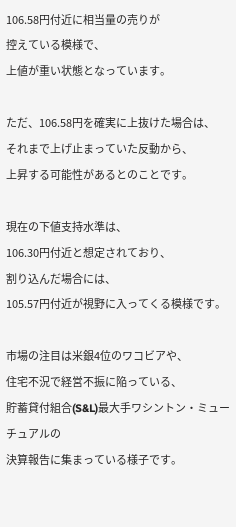106.58円付近に相当量の売りが
控えている模様で、
上値が重い状態となっています。

ただ、106.58円を確実に上抜けた場合は、
それまで上げ止まっていた反動から、
上昇する可能性があるとのことです。

現在の下値支持水準は、
106.30円付近と想定されており、
割り込んだ場合には、
105.57円付近が視野に入ってくる模様です。

市場の注目は米銀4位のワコビアや、
住宅不況で経営不振に陥っている、
貯蓄貸付組合(S&L)最大手ワシントン・ミューチュアルの
決算報告に集まっている様子です。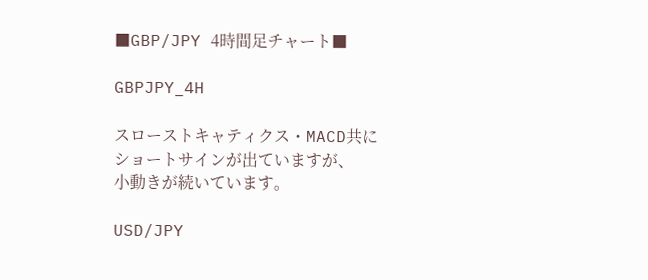■GBP/JPY 4時間足チャート■

GBPJPY_4H

スローストキャティクス・MACD共に
ショートサインが出ていますが、
小動きが続いています。

USD/JPY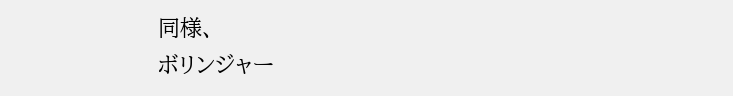同様、
ボリンジャー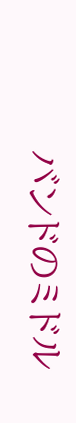バンドのミドル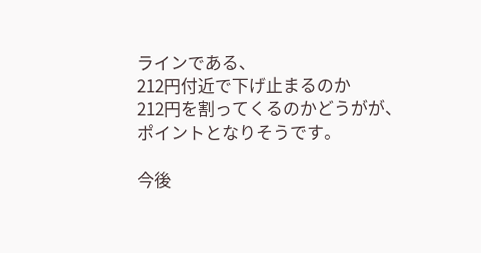ラインである、
212円付近で下げ止まるのか
212円を割ってくるのかどうがが、
ポイントとなりそうです。

今後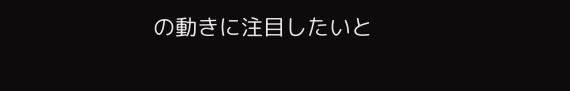の動きに注目したいと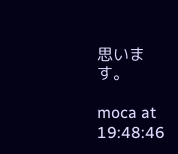思います。

moca at 19:48:46